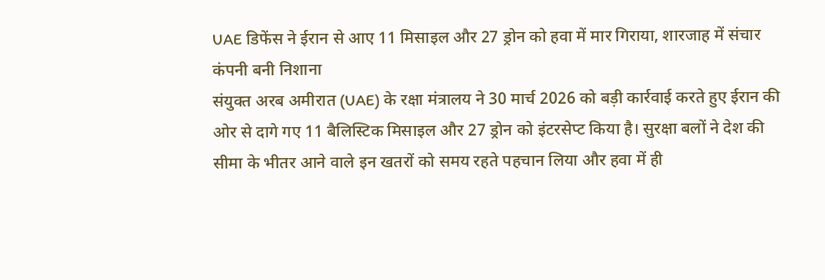UAE डिफेंस ने ईरान से आए 11 मिसाइल और 27 ड्रोन को हवा में मार गिराया, शारजाह में संचार कंपनी बनी निशाना
संयुक्त अरब अमीरात (UAE) के रक्षा मंत्रालय ने 30 मार्च 2026 को बड़ी कार्रवाई करते हुए ईरान की ओर से दागे गए 11 बैलिस्टिक मिसाइल और 27 ड्रोन को इंटरसेप्ट किया है। सुरक्षा बलों ने देश की सीमा के भीतर आने वाले इन खतरों को समय रहते पहचान लिया और हवा में ही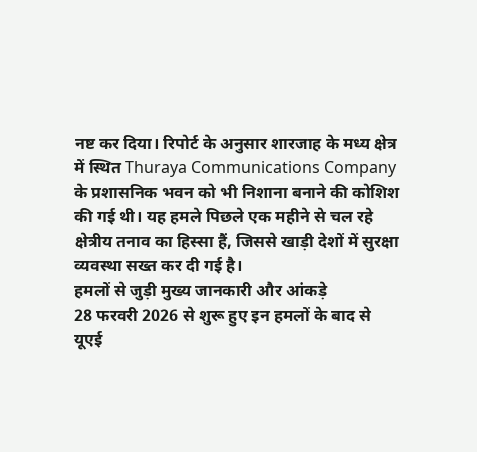नष्ट कर दिया। रिपोर्ट के अनुसार शारजाह के मध्य क्षेत्र में स्थित Thuraya Communications Company के प्रशासनिक भवन को भी निशाना बनाने की कोशिश की गई थी। यह हमले पिछले एक महीने से चल रहे क्षेत्रीय तनाव का हिस्सा हैं, जिससे खाड़ी देशों में सुरक्षा व्यवस्था सख्त कर दी गई है।
हमलों से जुड़ी मुख्य जानकारी और आंकड़े
28 फरवरी 2026 से शुरू हुए इन हमलों के बाद से यूएई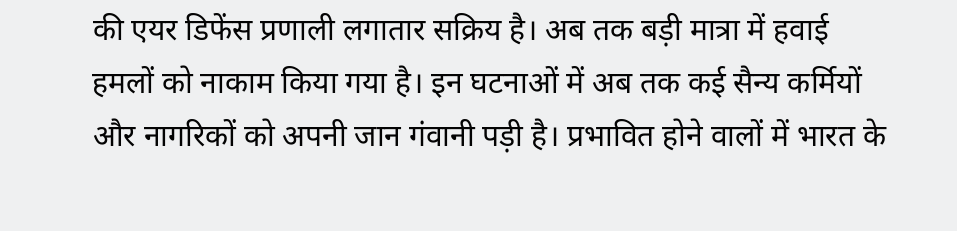की एयर डिफेंस प्रणाली लगातार सक्रिय है। अब तक बड़ी मात्रा में हवाई हमलों को नाकाम किया गया है। इन घटनाओं में अब तक कई सैन्य कर्मियों और नागरिकों को अपनी जान गंवानी पड़ी है। प्रभावित होने वालों में भारत के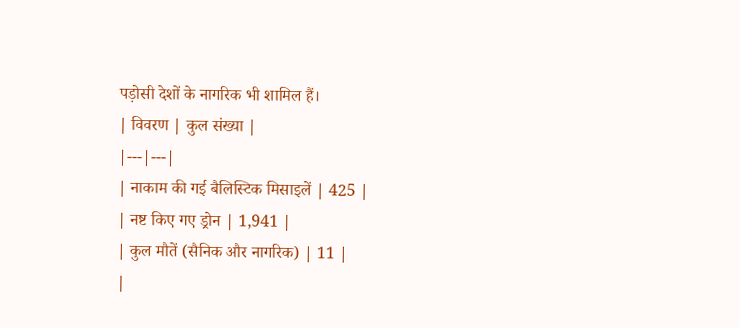पड़ोसी देशों के नागरिक भी शामिल हैं।
| विवरण | कुल संख्या |
|---|---|
| नाकाम की गई बैलिस्टिक मिसाइलें | 425 |
| नष्ट किए गए ड्रोन | 1,941 |
| कुल मौतें (सैनिक और नागरिक) | 11 |
|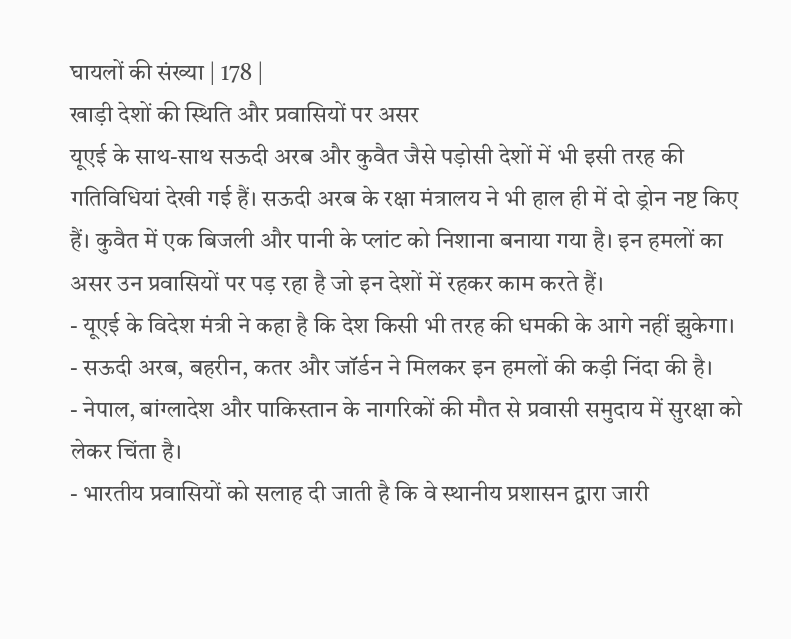घायलों की संख्या | 178 |
खाड़ी देशों की स्थिति और प्रवासियों पर असर
यूएई के साथ-साथ सऊदी अरब और कुवैत जैसे पड़ोसी देशों में भी इसी तरह की गतिविधियां देखी गई हैं। सऊदी अरब के रक्षा मंत्रालय ने भी हाल ही में दो ड्रोन नष्ट किए हैं। कुवैत में एक बिजली और पानी के प्लांट को निशाना बनाया गया है। इन हमलों का असर उन प्रवासियों पर पड़ रहा है जो इन देशों में रहकर काम करते हैं।
- यूएई के विदेश मंत्री ने कहा है कि देश किसी भी तरह की धमकी के आगे नहीं झुकेगा।
- सऊदी अरब, बहरीन, कतर और जॉर्डन ने मिलकर इन हमलों की कड़ी निंदा की है।
- नेपाल, बांग्लादेश और पाकिस्तान के नागरिकों की मौत से प्रवासी समुदाय में सुरक्षा को लेकर चिंता है।
- भारतीय प्रवासियों को सलाह दी जाती है कि वे स्थानीय प्रशासन द्वारा जारी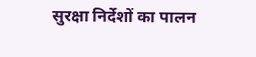सुरक्षा निर्देशों का पालन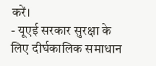करें।
- यूएई सरकार सुरक्षा के लिए दीर्घकालिक समाधान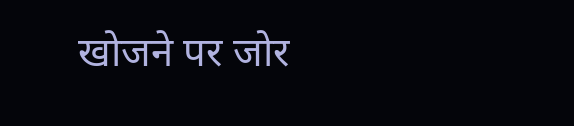खोजने पर जोर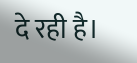दे रही है।